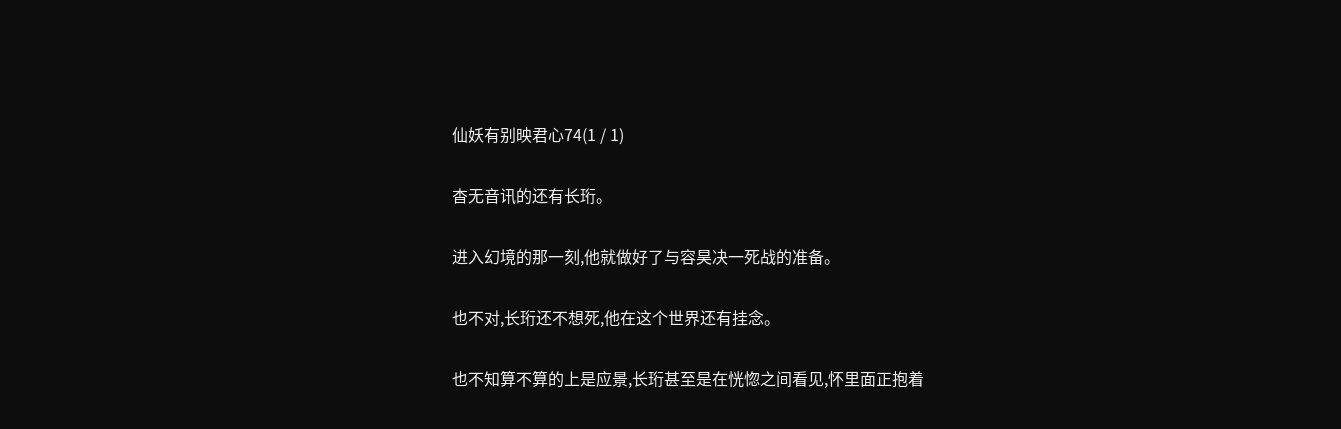仙妖有别映君心74(1 / 1)

杳无音讯的还有长珩。

进入幻境的那一刻,他就做好了与容昊决一死战的准备。

也不对,长珩还不想死,他在这个世界还有挂念。

也不知算不算的上是应景,长珩甚至是在恍惚之间看见,怀里面正抱着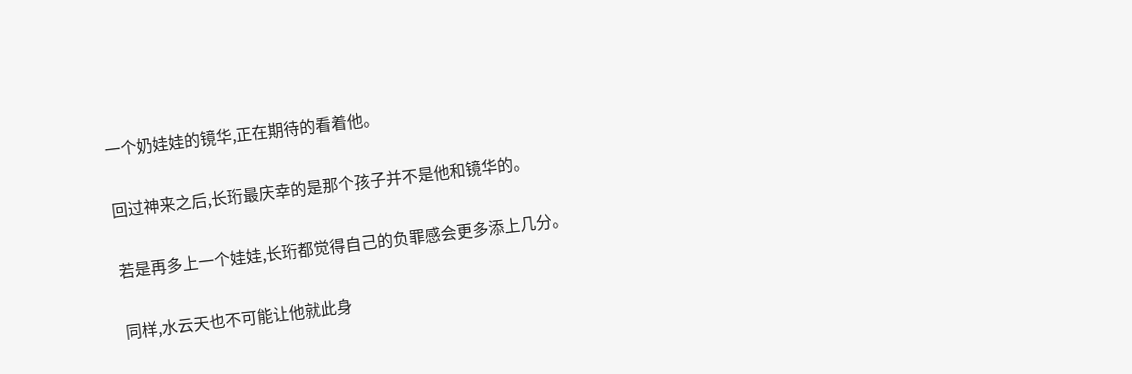一个奶娃娃的镜华,正在期待的看着他。

回过神来之后,长珩最庆幸的是那个孩子并不是他和镜华的。

若是再多上一个娃娃,长珩都觉得自己的负罪感会更多添上几分。

同样,水云天也不可能让他就此身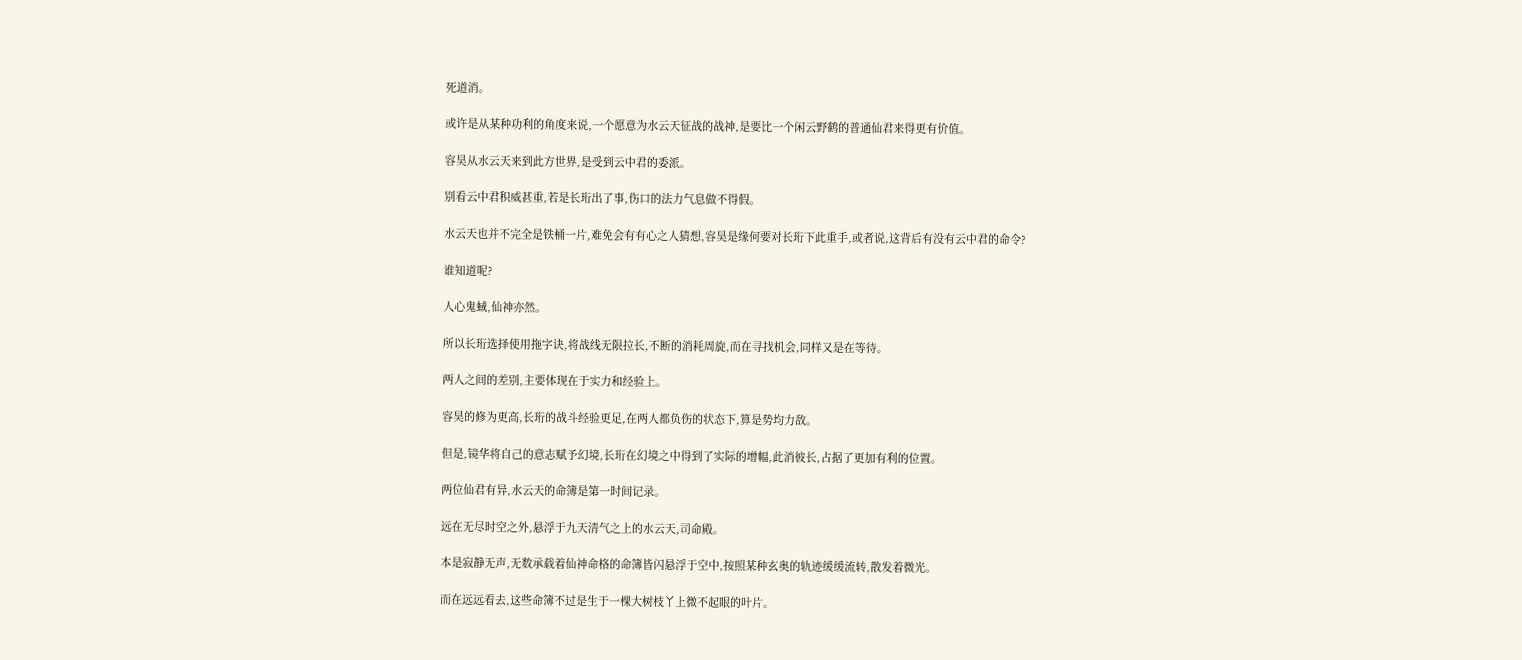死道消。

或许是从某种功利的角度来说,一个愿意为水云天征战的战神,是要比一个闲云野鹤的普通仙君来得更有价值。

容昊从水云天来到此方世界,是受到云中君的委派。

别看云中君积威甚重,若是长珩出了事,伤口的法力气息做不得假。

水云天也并不完全是铁桶一片,难免会有有心之人猜想,容昊是缘何要对长珩下此重手,或者说,这背后有没有云中君的命令?

谁知道呢?

人心鬼蜮,仙神亦然。

所以长珩选择使用拖字诀,将战线无限拉长,不断的消耗周旋,而在寻找机会,同样又是在等待。

两人之间的差别,主要体现在于实力和经验上。

容昊的修为更高,长珩的战斗经验更足,在两人都负伤的状态下,算是势均力敌。

但是,镜华将自己的意志赋予幻境,长珩在幻境之中得到了实际的增幅,此消彼长,占据了更加有利的位置。

两位仙君有异,水云天的命簿是第一时间记录。

远在无尽时空之外,悬浮于九天清气之上的水云天,司命殿。

本是寂静无声,无数承载着仙神命格的命簿皆闪悬浮于空中,按照某种玄奥的轨迹缓缓流转,散发着微光。

而在远远看去,这些命簿不过是生于一棵大树枝丫上微不起眼的叶片。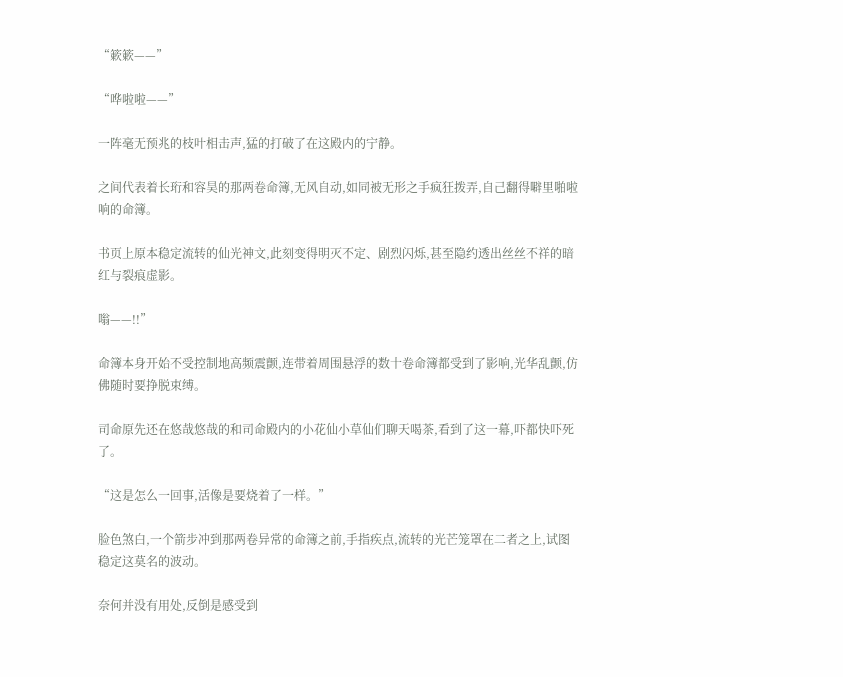“簌簌——”

“哗啦啦——”

一阵毫无预兆的枝叶相击声,猛的打破了在这殿内的宁静。

之间代表着长珩和容昊的那两卷命簿,无风自动,如同被无形之手疯狂拨弄,自己翻得噼里啪啦响的命簿。

书页上原本稳定流转的仙光神文,此刻变得明灭不定、剧烈闪烁,甚至隐约透出丝丝不祥的暗红与裂痕虚影。

嗡——!!”

命簿本身开始不受控制地高频震颤,连带着周围悬浮的数十卷命簿都受到了影响,光华乱颤,仿佛随时要挣脱束缚。

司命原先还在悠哉悠哉的和司命殿内的小花仙小草仙们聊天喝茶,看到了这一幕,吓都快吓死了。

“这是怎么一回事,活像是要烧着了一样。”

脸色煞白,一个箭步冲到那两卷异常的命簿之前,手指疾点,流转的光芒笼罩在二者之上,试图稳定这莫名的波动。

奈何并没有用处,反倒是感受到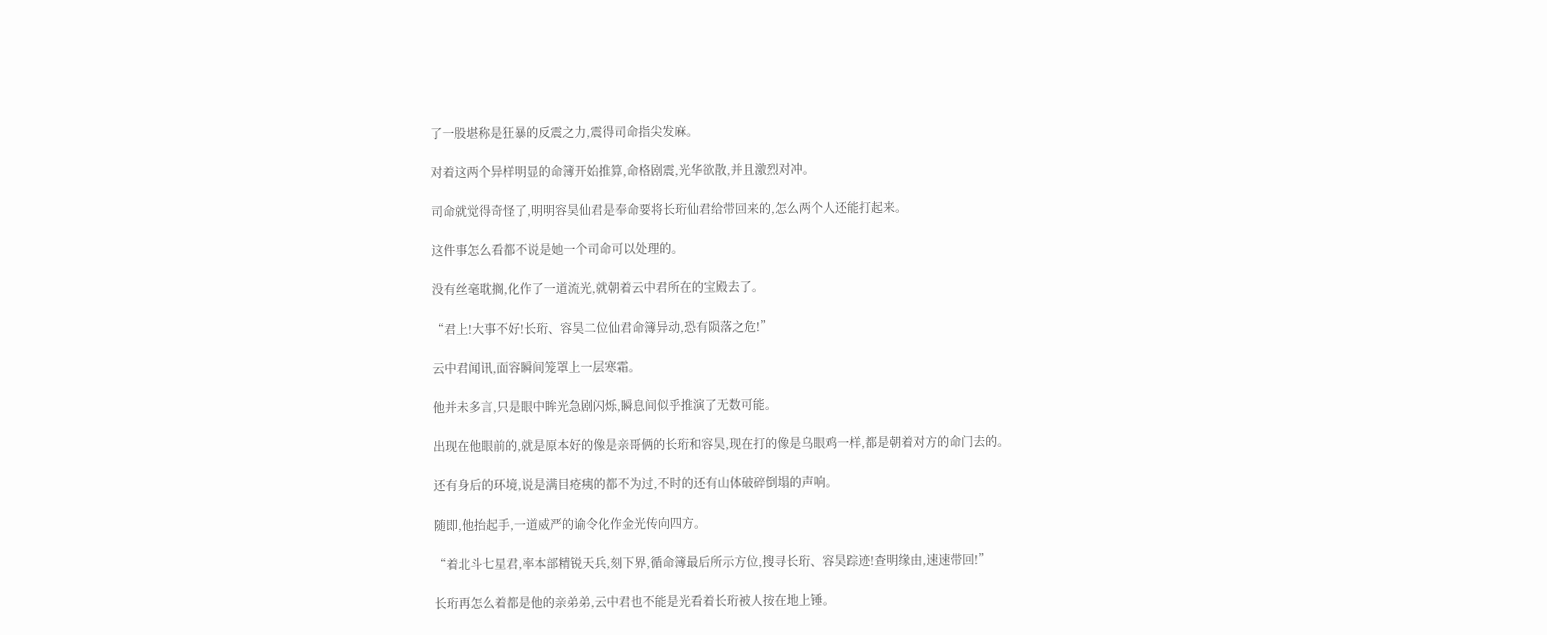了一股堪称是狂暴的反震之力,震得司命指尖发麻。

对着这两个异样明显的命簿开始推算,命格剧震,光华欲散,并且激烈对冲。

司命就觉得奇怪了,明明容昊仙君是奉命要将长珩仙君给带回来的,怎么两个人还能打起来。

这件事怎么看都不说是她一个司命可以处理的。

没有丝毫耽搁,化作了一道流光,就朝着云中君所在的宝殿去了。

“君上!大事不好!长珩、容昊二位仙君命簿异动,恐有陨落之危!”

云中君闻讯,面容瞬间笼罩上一层寒霜。

他并未多言,只是眼中眸光急剧闪烁,瞬息间似乎推演了无数可能。

出现在他眼前的,就是原本好的像是亲哥俩的长珩和容昊,现在打的像是乌眼鸡一样,都是朝着对方的命门去的。

还有身后的环境,说是满目疮痍的都不为过,不时的还有山体破碎倒塌的声响。

随即,他抬起手,一道威严的谕令化作金光传向四方。

“着北斗七星君,率本部精锐天兵,刻下界,循命簿最后所示方位,搜寻长珩、容昊踪迹!查明缘由,速速带回!”

长珩再怎么着都是他的亲弟弟,云中君也不能是光看着长珩被人按在地上锤。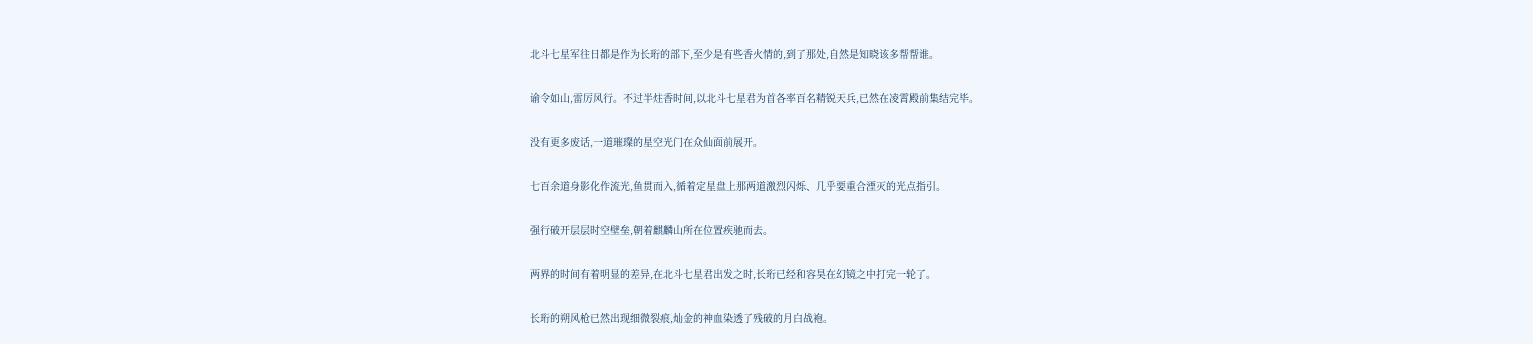北斗七星军往日都是作为长珩的部下,至少是有些香火情的,到了那处,自然是知晓该多帮帮谁。

谕令如山,雷厉风行。不过半炷香时间,以北斗七星君为首各率百名精锐天兵,已然在凌霄殿前集结完毕。

没有更多废话,一道璀璨的星空光门在众仙面前展开。

七百余道身影化作流光,鱼贯而入,循着定星盘上那两道激烈闪烁、几乎要重合湮灭的光点指引。

强行破开层层时空壁垒,朝着麒麟山所在位置疾驰而去。

两界的时间有着明显的差异,在北斗七星君出发之时,长珩已经和容昊在幻镜之中打完一轮了。

长珩的朔风枪已然出现细微裂痕,灿金的神血染透了残破的月白战袍。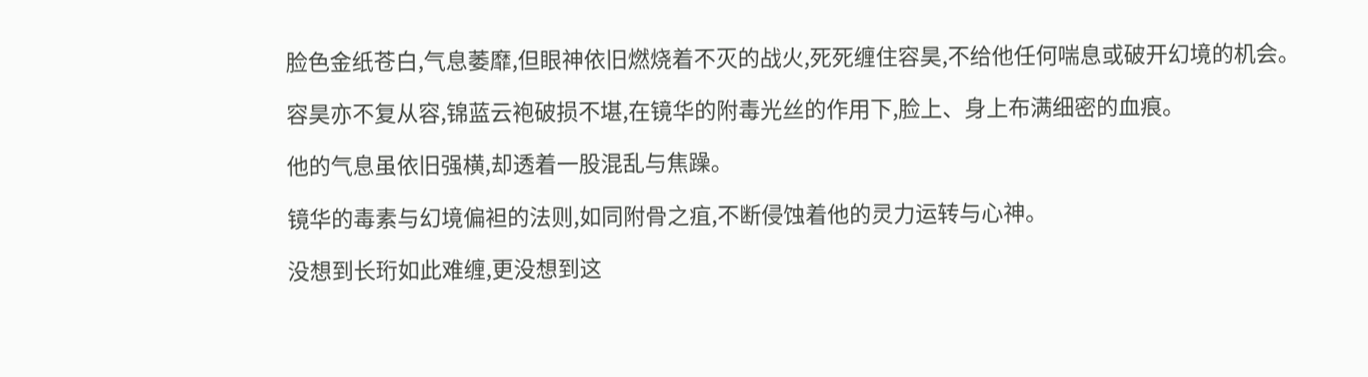脸色金纸苍白,气息萎靡,但眼神依旧燃烧着不灭的战火,死死缠住容昊,不给他任何喘息或破开幻境的机会。

容昊亦不复从容,锦蓝云袍破损不堪,在镜华的附毒光丝的作用下,脸上、身上布满细密的血痕。

他的气息虽依旧强横,却透着一股混乱与焦躁。

镜华的毒素与幻境偏袒的法则,如同附骨之疽,不断侵蚀着他的灵力运转与心神。

没想到长珩如此难缠,更没想到这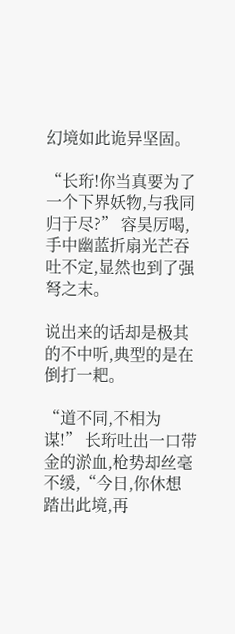幻境如此诡异坚固。

“长珩!你当真要为了一个下界妖物,与我同归于尽?” 容昊厉喝,手中幽蓝折扇光芒吞吐不定,显然也到了强弩之末。

说出来的话却是极其的不中听,典型的是在倒打一耙。

“道不同,不相为谋!” 长珩吐出一口带金的淤血,枪势却丝毫不缓,“今日,你休想踏出此境,再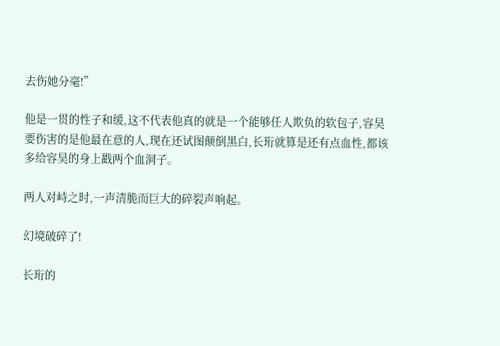去伤她分毫!”

他是一贯的性子和缓,这不代表他真的就是一个能够任人欺负的软包子,容昊要伤害的是他最在意的人,现在还试图颠倒黑白,长珩就算是还有点血性,都该多给容昊的身上戳两个血洞子。

两人对峙之时,一声清脆而巨大的碎裂声响起。

幻境破碎了!

长珩的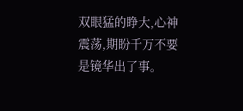双眼猛的睁大,心神震荡,期盼千万不要是镜华出了事。